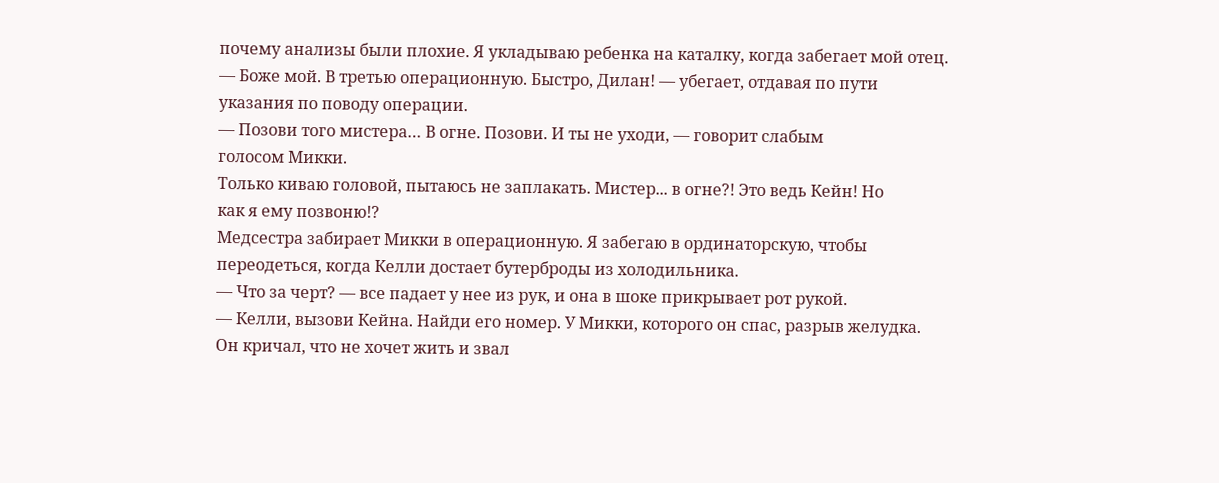почему анализы были плохие. Я укладываю ребенка на каталку, когда забегает мой отец.
— Боже мой. В третью операционную. Быстро, Дилан! — убегает, отдавая по пути
указания по поводу операции.
— Позови того мистера… В огне. Позови. И ты не уходи, — говорит слабым
голосом Микки.
Только киваю головой, пытаюсь не заплакать. Мистер... в огне?! Это ведь Кейн! Но
как я ему позвоню!?
Медсестра забирает Микки в операционную. Я забегаю в ординаторскую, чтобы
переодеться, когда Келли достает бутерброды из холодильника.
— Что за черт? — все падает у нее из рук, и она в шоке прикрывает рот рукой.
— Келли, вызови Кейна. Найди его номер. У Микки, которого он спас, разрыв желудка.
Он кричал, что не хочет жить и звал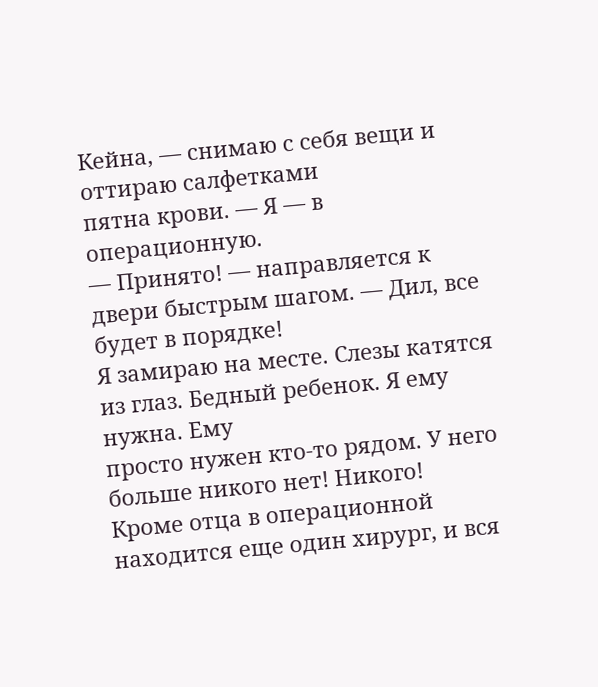Кейна, — снимаю с себя вещи и оттираю салфетками
пятна крови. — Я — в операционную.
— Принято! — направляется к двери быстрым шагом. — Дил, все будет в порядке!
Я замираю на месте. Слезы катятся из глаз. Бедный ребенок. Я ему нужна. Ему
просто нужен кто-то рядом. У него больше никого нет! Никого!
Кроме отца в операционной находится еще один хирург, и вся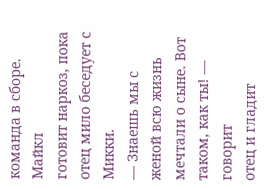команда в сборе. Майкл
готовит наркоз, пока отец мило беседует с Микки.
— Знаешь мы с женой всю жизнь мечтали о сыне. Вот таком, как ты! — говорит
отец и гладит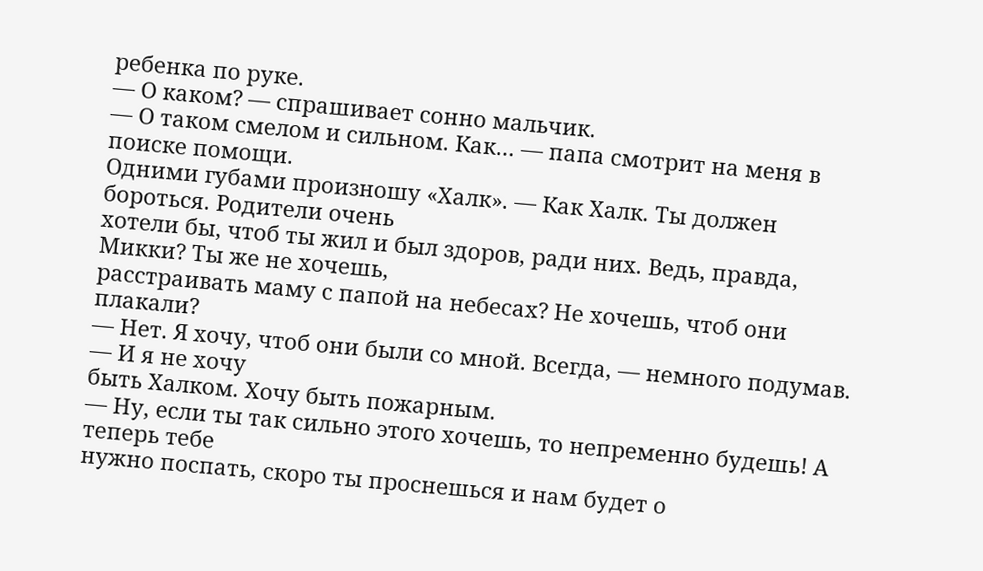ребенка по руке.
— О каком? — спрашивает сонно мальчик.
— О таком смелом и сильном. Как… — папа смотрит на меня в поиске помощи.
Одними губами произношу «Халк». — Как Халк. Ты должен бороться. Родители очень
хотели бы, чтоб ты жил и был здоров, ради них. Ведь, правда, Микки? Ты же не хочешь,
расстраивать маму с папой на небесах? Не хочешь, чтоб они плакали?
— Нет. Я хочу, чтоб они были со мной. Всегда, — немного подумав. — И я не хочу
быть Халком. Хочу быть пожарным.
— Ну, если ты так сильно этого хочешь, то непременно будешь! А теперь тебе
нужно поспать, скоро ты проснешься и нам будет о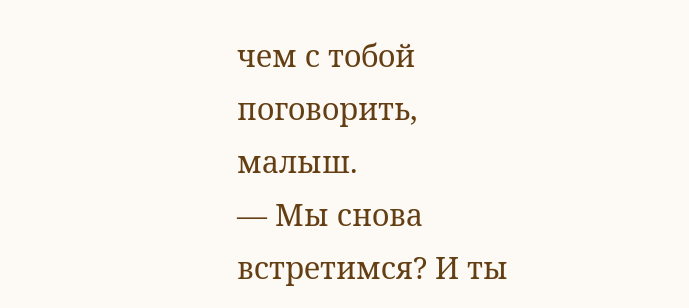чем с тобой поговорить, малыш.
— Мы снова встретимся? И ты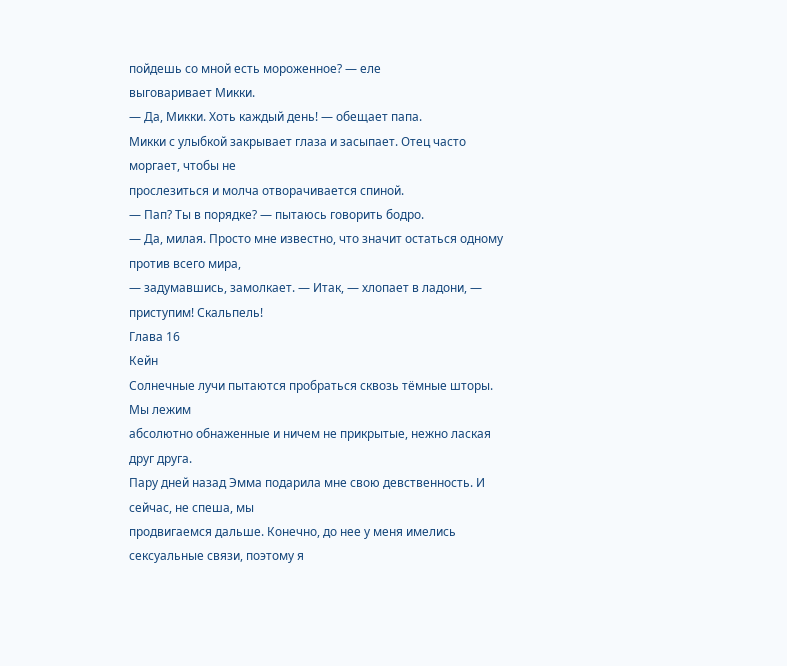пойдешь со мной есть мороженное? — еле
выговаривает Микки.
— Да, Микки. Хоть каждый день! — обещает папа.
Микки с улыбкой закрывает глаза и засыпает. Отец часто моргает, чтобы не
прослезиться и молча отворачивается спиной.
— Пап? Ты в порядке? — пытаюсь говорить бодро.
— Да, милая. Просто мне известно, что значит остаться одному против всего мира,
— задумавшись, замолкает. — Итак, — хлопает в ладони, — приступим! Скальпель!
Глава 16
Кейн
Солнечные лучи пытаются пробраться сквозь тёмные шторы. Мы лежим
абсолютно обнаженные и ничем не прикрытые, нежно лаская друг друга.
Пару дней назад Эмма подарила мне свою девственность. И сейчас, не спеша, мы
продвигаемся дальше. Конечно, до нее у меня имелись сексуальные связи, поэтому я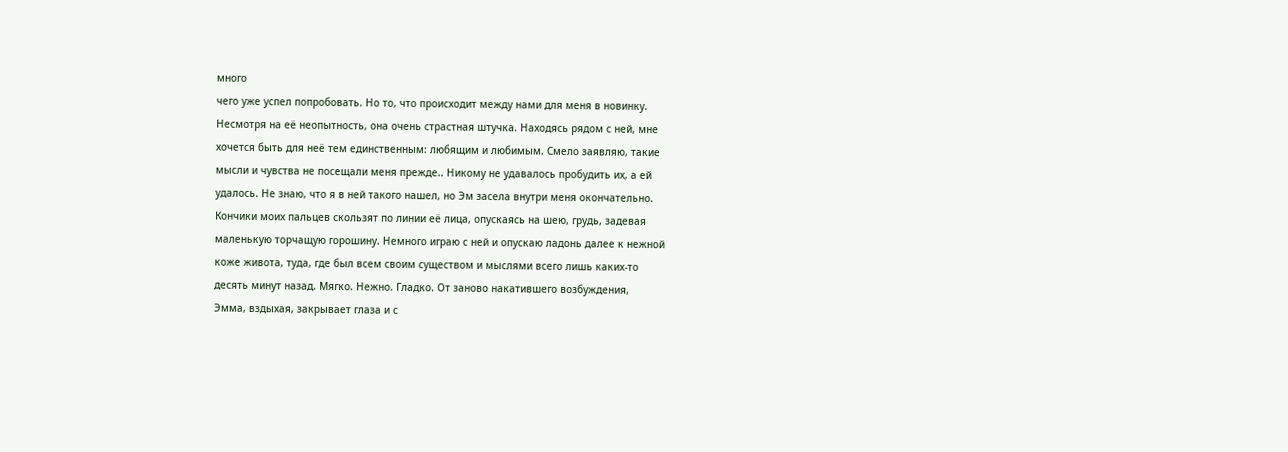много
чего уже успел попробовать. Но то, что происходит между нами для меня в новинку.
Несмотря на её неопытность, она очень страстная штучка. Находясь рядом с ней, мне
хочется быть для неё тем единственным: любящим и любимым. Смело заявляю, такие
мысли и чувства не посещали меня прежде.. Никому не удавалось пробудить их, а ей
удалось. Не знаю, что я в ней такого нашел, но Эм засела внутри меня окончательно.
Кончики моих пальцев скользят по линии её лица, опускаясь на шею, грудь, задевая
маленькую торчащую горошину. Немного играю с ней и опускаю ладонь далее к нежной
коже живота, туда, где был всем своим существом и мыслями всего лишь каких-то
десять минут назад. Мягко. Нежно. Гладко. От заново накатившего возбуждения,
Эмма, вздыхая, закрывает глаза и с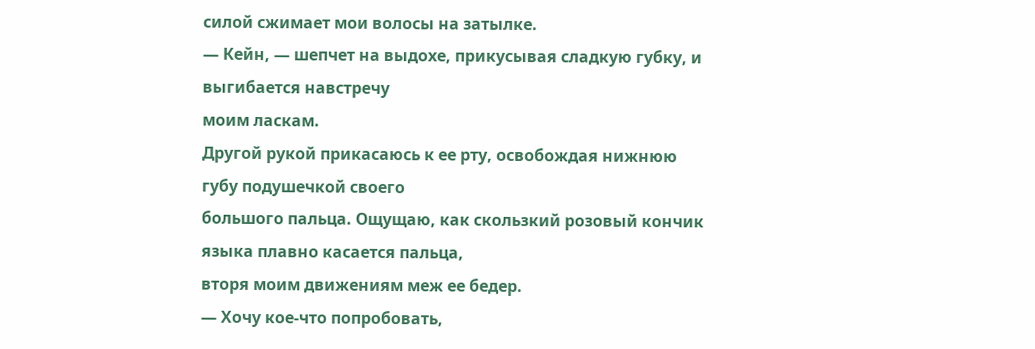силой сжимает мои волосы на затылке.
— Кейн, — шепчет на выдохе, прикусывая сладкую губку, и выгибается навстречу
моим ласкам.
Другой рукой прикасаюсь к ее рту, освобождая нижнюю губу подушечкой своего
большого пальца. Ощущаю, как скользкий розовый кончик языка плавно касается пальца,
вторя моим движениям меж ее бедер.
— Хочу кое-что попробовать,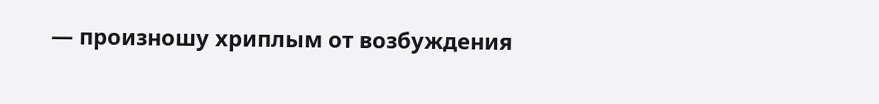— произношу хриплым от возбуждения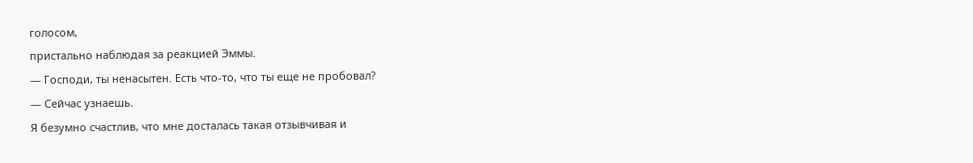голосом,
пристально наблюдая за реакцией Эммы.
— Господи, ты ненасытен. Есть что-то, что ты еще не пробовал?
— Сейчас узнаешь.
Я безумно счастлив, что мне досталась такая отзывчивая и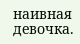наивная девочка.